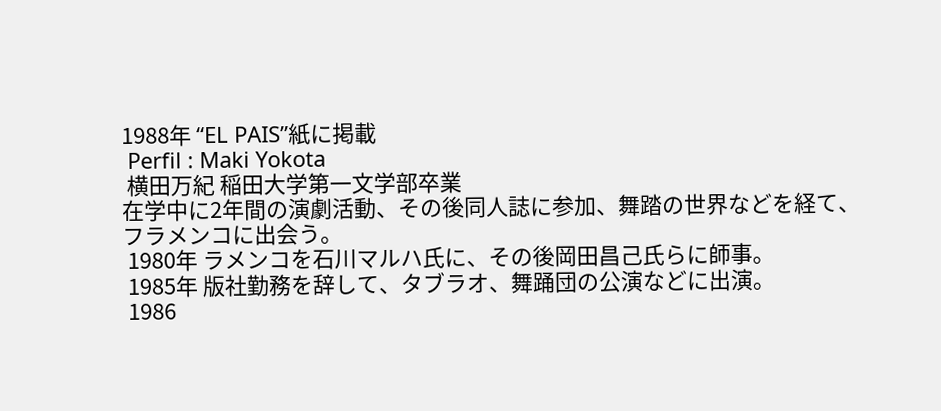1988年 “EL PAIS”紙に掲載
 Perfil : Maki Yokota
 横田万紀 稲田大学第一文学部卒業
在学中に2年間の演劇活動、その後同人誌に参加、舞踏の世界などを経て、フラメンコに出会う。
 1980年 ラメンコを石川マルハ氏に、その後岡田昌己氏らに師事。
 1985年 版社勤務を辞して、タブラオ、舞踊団の公演などに出演。
 1986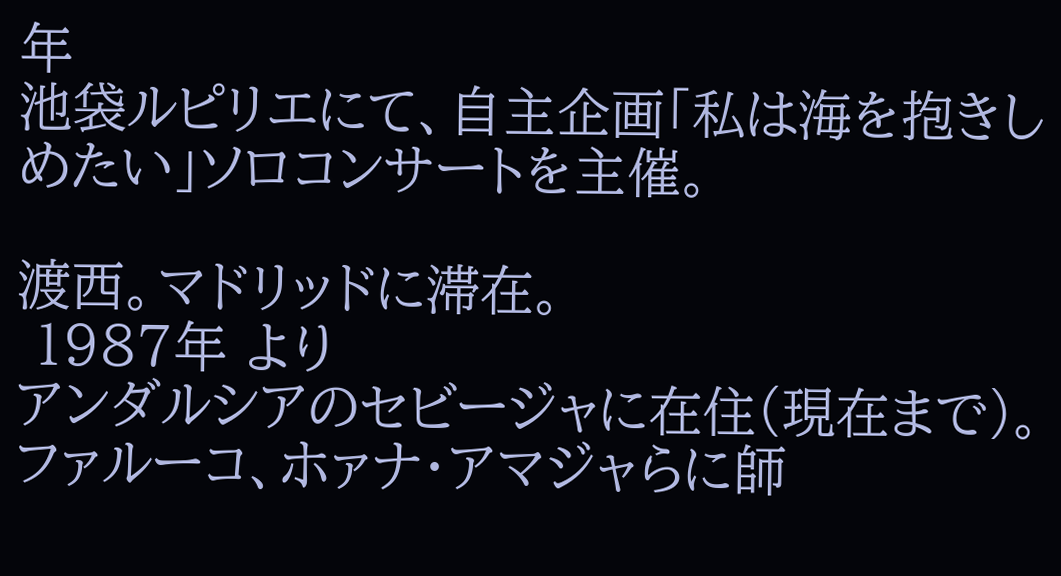年
池袋ルピリエにて、自主企画「私は海を抱きしめたい」ソロコンサートを主催。

渡西。マドリッドに滞在。
 1987年 より
アンダルシアのセビージャに在住(現在まで)。ファルーコ、ホァナ・アマジャらに師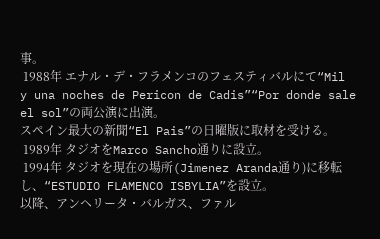事。
 1988年 エナル・デ・フラメンコのフェスティバルにて“Mil y una noches de Pericon de Cadis”“Por donde sale el sol”の両公演に出演。
スペイン最大の新聞“El Pais”の日曜版に取材を受ける。
 1989年 タジオをMarco Sancho通りに設立。
 1994年 タジオを現在の場所(Jimenez Aranda通り)に移転し、“ESTUDIO FLAMENCO ISBYLIA”を設立。
以降、アンヘリータ・バルガス、ファル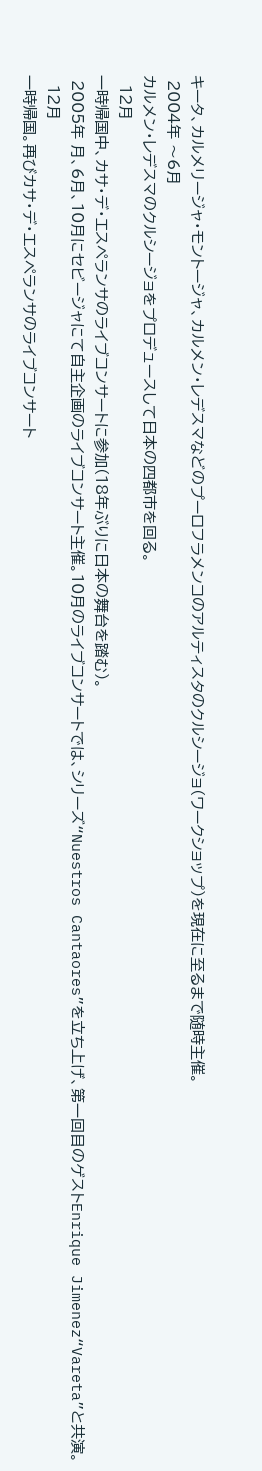キータ、カルメリージャ・モントージャ、カルメン・レデスマなどのプーロフラメンコのアルティスタのクルシージョ(ワークショップ)を現在に至るまで随時主催。
 2004年 〜6月
カルメン・レデスマのクルシージョをプロデュースして日本の四都市を回る。
  12月
一時帰国中、カサ・デ・エスペランサのライブコンサートに参加(18年ぶりに日本の舞台を踏む)。
 2005年 月、6月、10月にセビージャにて自主企画のライブコンサート主催。10月のライブコンサートでは、シリーズ“Nuestros Cantaores”を立ち上げ、第一回目のゲストEnrique Jimenez“Vareta”と共演。
  12月
一時帰国。再びカサ・デ・エスペランサのライブコンサート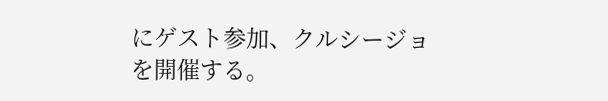にゲスト参加、クルシージョを開催する。